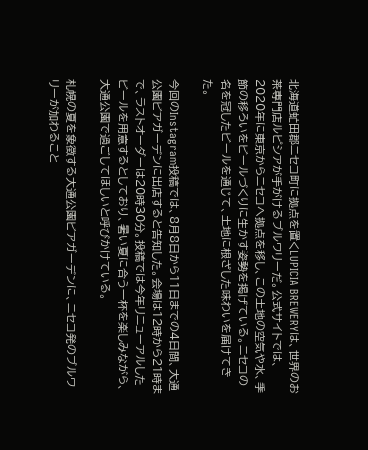北海道虻田郡ニセコ町に拠点を置くLUPICIA BREWERYは、世界のお茶専門店ルピシアが手がけるブルワリーだ。公式サイトでは、2020年に東京からニセコへ拠点を移し、この土地の空気や水、季節の移ろいをビールづくりに生かす姿勢を掲げている。ニセコの名を冠したビールを通じて、土地に根ざした味わいを届けてきた。

今回のInstagram投稿では、8月8日から11日までの4日間、大通公園ビアガーデンに出店すると告知した。会場は12時から21時まで、ラストオーダーは20時30分。投稿では今年リニューアルしたビールを用意するとしており、暑い夏に合う一杯を楽しみながら、大通公園で過ごしてほしいと呼びかけている。

札幌の夏を象徴する大通公園ビアガーデンに、ニセコ発のブルワリーが加わること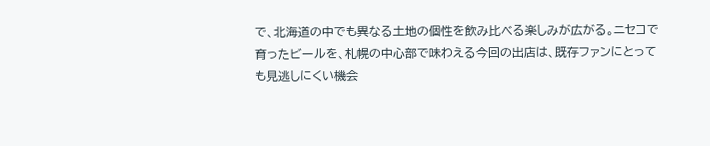で、北海道の中でも異なる土地の個性を飲み比べる楽しみが広がる。ニセコで育ったビールを、札幌の中心部で味わえる今回の出店は、既存ファンにとっても見逃しにくい機会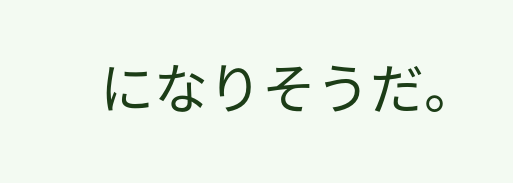になりそうだ。